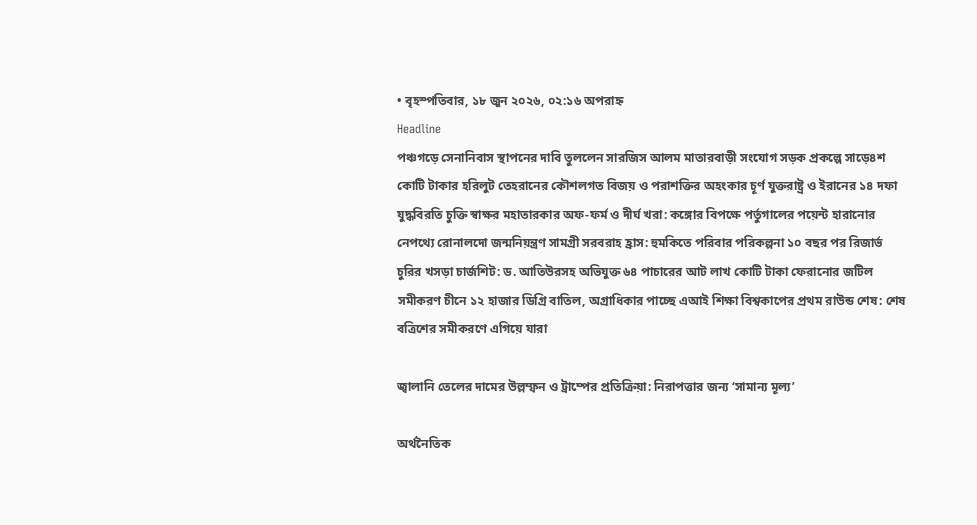• বৃহস্পতিবার, ১৮ জুন ২০২৬, ০২:১৬ অপরাহ্ন
Headline
পঞ্চগড়ে সেনানিবাস স্থাপনের দাবি তুললেন সারজিস আলম মাতারবাড়ী সংযোগ সড়ক প্রকল্পে সাড়ে৪শ কোটি টাকার হরিলুট তেহরানের কৌশলগত বিজয় ও পরাশক্তির অহংকার চূর্ণ যুক্তরাষ্ট্র ও ইরানের ১৪ দফা যুদ্ধবিরতি চুক্তি স্বাক্ষর মহাতারকার অফ-ফর্ম ও দীর্ঘ খরা: কঙ্গোর বিপক্ষে পর্তুগালের পয়েন্ট হারানোর নেপথ্যে রোনালদো জন্মনিয়ন্ত্রণ সামগ্রী সরবরাহ হ্রাস: হুমকিতে পরিবার পরিকল্পনা ১০ বছর পর রিজার্ভ চুরির খসড়া চার্জশিট: ড. আতিউরসহ অভিযুক্ত ৬৪ পাচারের আট লাখ কোটি টাকা ফেরানোর জটিল সমীকরণ চীনে ১২ হাজার ডিগ্রি বাতিল, অগ্রাধিকার পাচ্ছে এআই শিক্ষা বিশ্বকাপের প্রথম রাউন্ড শেষ: শেষ বত্রিশের সমীকরণে এগিয়ে যারা

জ্বালানি তেলের দামের উল্লম্ফন ও ট্রাম্পের প্রতিক্রিয়া: নিরাপত্তার জন্য ‘সামান্য মূল্য’

অর্থনৈতিক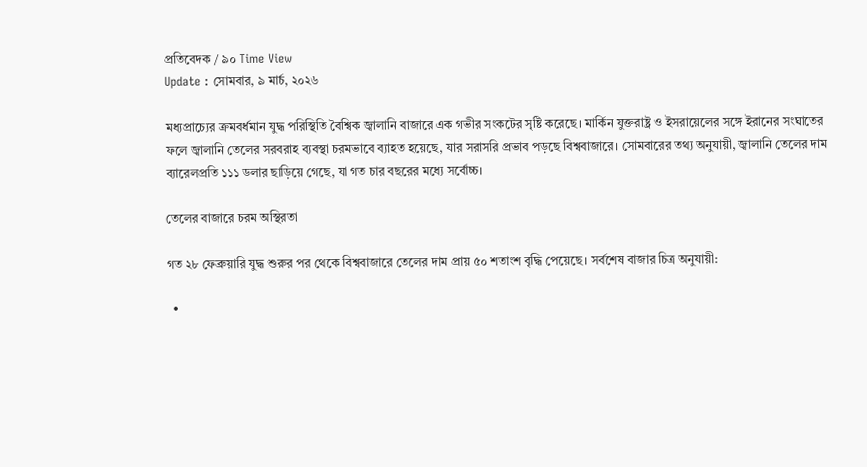প্রতিবেদক / ৯০ Time View
Update : সোমবার, ৯ মার্চ, ২০২৬

মধ্যপ্রাচ্যের ক্রমবর্ধমান যুদ্ধ পরিস্থিতি বৈশ্বিক জ্বালানি বাজারে এক গভীর সংকটের সৃষ্টি করেছে। মার্কিন যুক্তরাষ্ট্র ও ইসরায়েলের সঙ্গে ইরানের সংঘাতের ফলে জ্বালানি তেলের সরবরাহ ব্যবস্থা চরমভাবে ব্যাহত হয়েছে, যার সরাসরি প্রভাব পড়ছে বিশ্ববাজারে। সোমবারের তথ্য অনুযায়ী, জ্বালানি তেলের দাম ব্যারেলপ্রতি ১১১ ডলার ছাড়িয়ে গেছে, যা গত চার বছরের মধ্যে সর্বোচ্চ।

তেলের বাজারে চরম অস্থিরতা

গত ২৮ ফেব্রুয়ারি যুদ্ধ শুরুর পর থেকে বিশ্ববাজারে তেলের দাম প্রায় ৫০ শতাংশ বৃদ্ধি পেয়েছে। সর্বশেষ বাজার চিত্র অনুযায়ী:

  •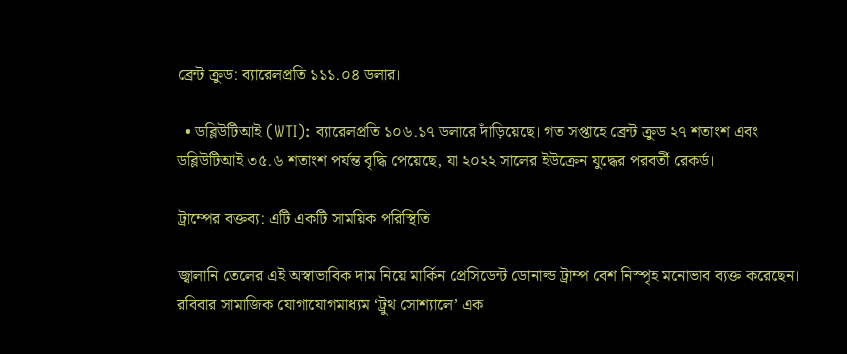ব্রেন্ট ক্রুড: ব্যারেলপ্রতি ১১১.০৪ ডলার।

  • ডব্লিউটিআই (WTI): ব্যারেলপ্রতি ১০৬.১৭ ডলারে দাঁড়িয়েছে। গত সপ্তাহে ব্রেন্ট ক্রুড ২৭ শতাংশ এবং ডব্লিউটিআই ৩৫.৬ শতাংশ পর্যন্ত বৃদ্ধি পেয়েছে, যা ২০২২ সালের ইউক্রেন যুদ্ধের পরবর্তী রেকর্ড।

ট্রাম্পের বক্তব্য: এটি একটি সাময়িক পরিস্থিতি

জ্বালানি তেলের এই অস্বাভাবিক দাম নিয়ে মার্কিন প্রেসিডেন্ট ডোনাল্ড ট্রাম্প বেশ নিস্পৃহ মনোভাব ব্যক্ত করেছেন। রবিবার সামাজিক যোগাযোগমাধ্যম ‘ট্রুথ সোশ্যালে’ এক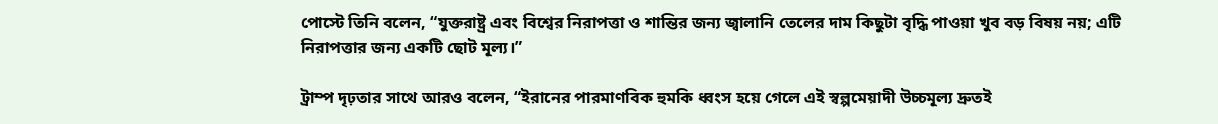পোস্টে তিনি বলেন, “যুক্তরাষ্ট্র এবং বিশ্বের নিরাপত্তা ও শান্তির জন্য জ্বালানি তেলের দাম কিছুটা বৃদ্ধি পাওয়া খুব বড় বিষয় নয়; এটি নিরাপত্তার জন্য একটি ছোট মূল্য।”

ট্রাম্প দৃঢ়তার সাথে আরও বলেন, “ইরানের পারমাণবিক হুমকি ধ্বংস হয়ে গেলে এই স্বল্পমেয়াদী উচ্চমূল্য দ্রুতই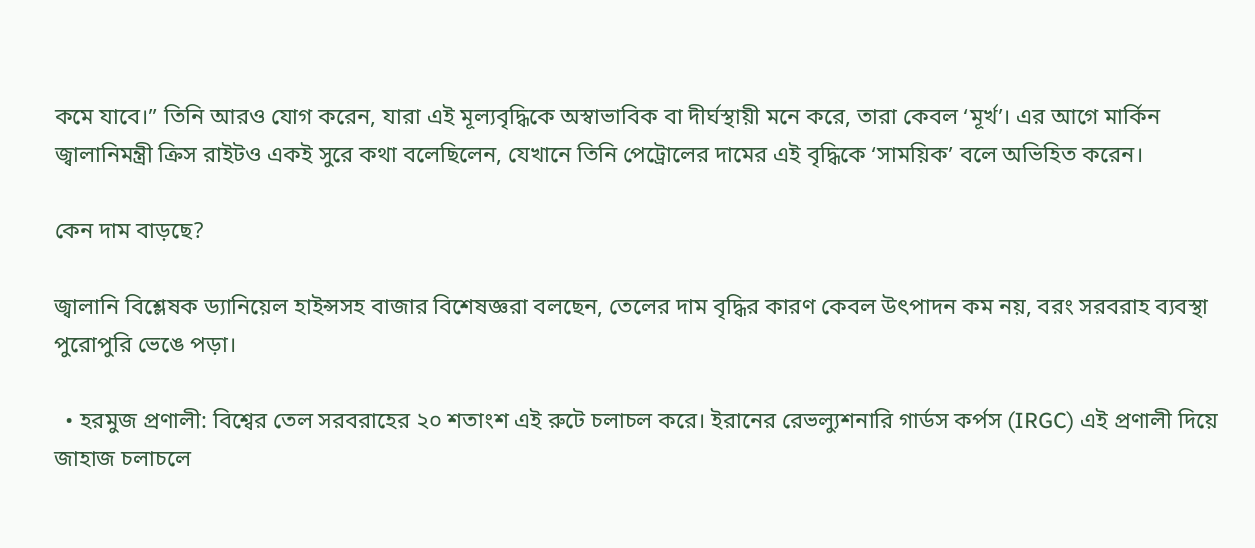কমে যাবে।” তিনি আরও যোগ করেন, যারা এই মূল্যবৃদ্ধিকে অস্বাভাবিক বা দীর্ঘস্থায়ী মনে করে, তারা কেবল ‘মূর্খ’। এর আগে মার্কিন জ্বালানিমন্ত্রী ক্রিস রাইটও একই সুরে কথা বলেছিলেন, যেখানে তিনি পেট্রোলের দামের এই বৃদ্ধিকে ‘সাময়িক’ বলে অভিহিত করেন।

কেন দাম বাড়ছে?

জ্বালানি বিশ্লেষক ড্যানিয়েল হাইন্সসহ বাজার বিশেষজ্ঞরা বলছেন, তেলের দাম বৃদ্ধির কারণ কেবল উৎপাদন কম নয়, বরং সরবরাহ ব্যবস্থা পুরোপুরি ভেঙে পড়া।

  • হরমুজ প্রণালী: বিশ্বের তেল সরবরাহের ২০ শতাংশ এই রুটে চলাচল করে। ইরানের রেভল্যুশনারি গার্ডস কর্পস (IRGC) এই প্রণালী দিয়ে জাহাজ চলাচলে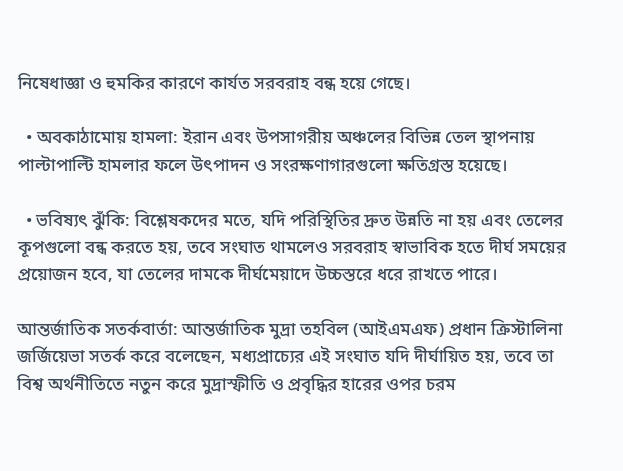নিষেধাজ্ঞা ও হুমকির কারণে কার্যত সরবরাহ বন্ধ হয়ে গেছে।

  • অবকাঠামোয় হামলা: ইরান এবং উপসাগরীয় অঞ্চলের বিভিন্ন তেল স্থাপনায় পাল্টাপাল্টি হামলার ফলে উৎপাদন ও সংরক্ষণাগারগুলো ক্ষতিগ্রস্ত হয়েছে।

  • ভবিষ্যৎ ঝুঁকি: বিশ্লেষকদের মতে, যদি পরিস্থিতির দ্রুত উন্নতি না হয় এবং তেলের কূপগুলো বন্ধ করতে হয়, তবে সংঘাত থামলেও সরবরাহ স্বাভাবিক হতে দীর্ঘ সময়ের প্রয়োজন হবে, যা তেলের দামকে দীর্ঘমেয়াদে উচ্চস্তরে ধরে রাখতে পারে।

আন্তর্জাতিক সতর্কবার্তা: আন্তর্জাতিক মুদ্রা তহবিল (আইএমএফ) প্রধান ক্রিস্টালিনা জর্জিয়েভা সতর্ক করে বলেছেন, মধ্যপ্রাচ্যের এই সংঘাত যদি দীর্ঘায়িত হয়, তবে তা বিশ্ব অর্থনীতিতে নতুন করে মুদ্রাস্ফীতি ও প্রবৃদ্ধির হারের ওপর চরম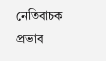নেতিবাচক প্রভাব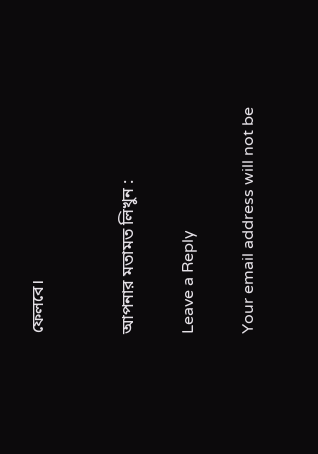ফেলবে।


আপনার মতামত লিখুন :

Leave a Reply

Your email address will not be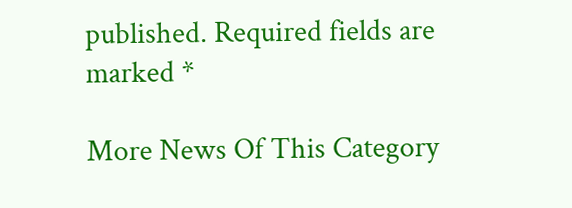published. Required fields are marked *

More News Of This Category